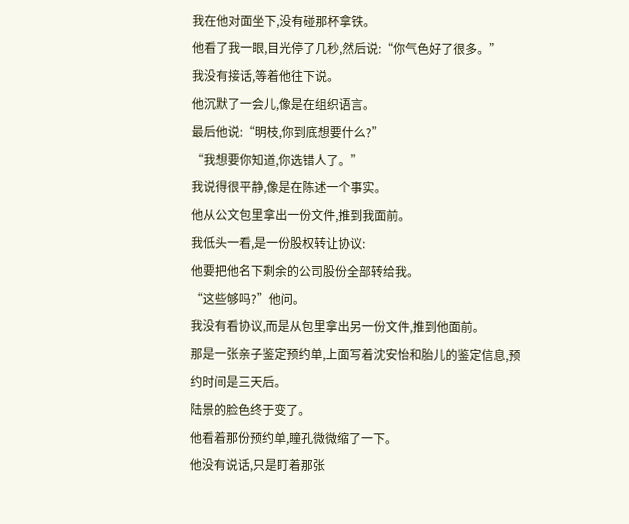我在他对面坐下,没有碰那杯拿铁。
他看了我一眼,目光停了几秒,然后说:“你气色好了很多。”
我没有接话,等着他往下说。
他沉默了一会儿,像是在组织语言。
最后他说:“明枝,你到底想要什么?”
“我想要你知道,你选错人了。”
我说得很平静,像是在陈述一个事实。
他从公文包里拿出一份文件,推到我面前。
我低头一看,是一份股权转让协议:
他要把他名下剩余的公司股份全部转给我。
“这些够吗?”他问。
我没有看协议,而是从包里拿出另一份文件,推到他面前。
那是一张亲子鉴定预约单,上面写着沈安怡和胎儿的鉴定信息,预约时间是三天后。
陆景的脸色终于变了。
他看着那份预约单,瞳孔微微缩了一下。
他没有说话,只是盯着那张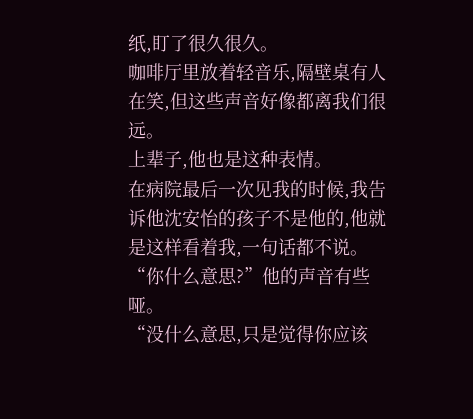纸,盯了很久很久。
咖啡厅里放着轻音乐,隔壁桌有人在笑,但这些声音好像都离我们很远。
上辈子,他也是这种表情。
在病院最后一次见我的时候,我告诉他沈安怡的孩子不是他的,他就是这样看着我,一句话都不说。
“你什么意思?”他的声音有些哑。
“没什么意思,只是觉得你应该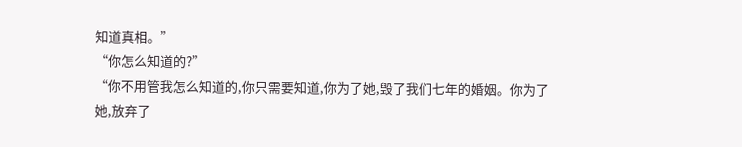知道真相。”
“你怎么知道的?”
“你不用管我怎么知道的,你只需要知道,你为了她,毁了我们七年的婚姻。你为了她,放弃了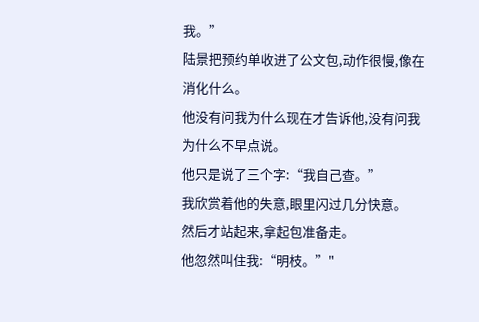我。”
陆景把预约单收进了公文包,动作很慢,像在消化什么。
他没有问我为什么现在才告诉他,没有问我为什么不早点说。
他只是说了三个字:“我自己查。”
我欣赏着他的失意,眼里闪过几分快意。
然后才站起来,拿起包准备走。
他忽然叫住我:“明枝。”"